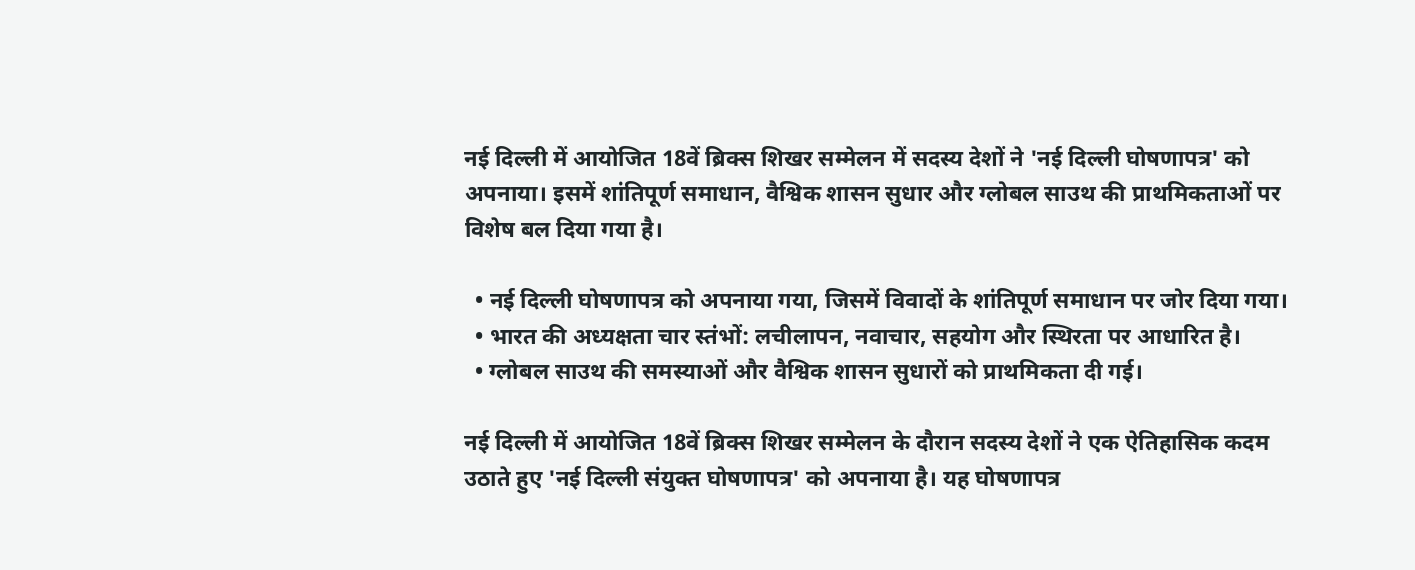नई दिल्ली में आयोजित 18वें ब्रिक्स शिखर सम्मेलन में सदस्य देशों ने 'नई दिल्ली घोषणापत्र' को अपनाया। इसमें शांतिपूर्ण समाधान, वैश्विक शासन सुधार और ग्लोबल साउथ की प्राथमिकताओं पर विशेष बल दिया गया है।

  • नई दिल्ली घोषणापत्र को अपनाया गया, जिसमें विवादों के शांतिपूर्ण समाधान पर जोर दिया गया।
  • भारत की अध्यक्षता चार स्तंभों: लचीलापन, नवाचार, सहयोग और स्थिरता पर आधारित है।
  • ग्लोबल साउथ की समस्याओं और वैश्विक शासन सुधारों को प्राथमिकता दी गई।

नई दिल्ली में आयोजित 18वें ब्रिक्स शिखर सम्मेलन के दौरान सदस्य देशों ने एक ऐतिहासिक कदम उठाते हुए 'नई दिल्ली संयुक्त घोषणापत्र' को अपनाया है। यह घोषणापत्र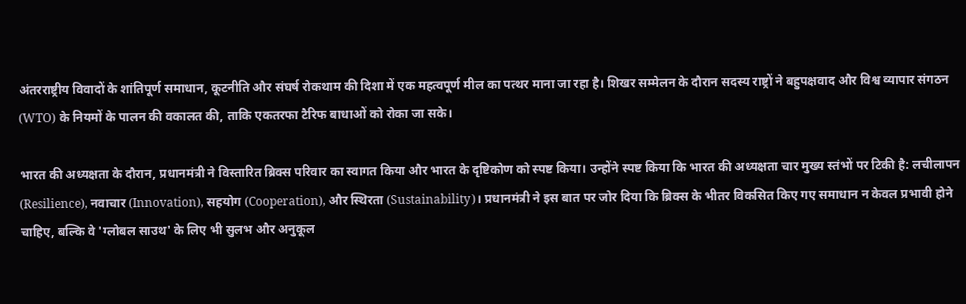अंतरराष्ट्रीय विवादों के शांतिपूर्ण समाधान, कूटनीति और संघर्ष रोकथाम की दिशा में एक महत्वपूर्ण मील का पत्थर माना जा रहा है। शिखर सम्मेलन के दौरान सदस्य राष्ट्रों ने बहुपक्षवाद और विश्व व्यापार संगठन (WTO) के नियमों के पालन की वकालत की, ताकि एकतरफा टैरिफ बाधाओं को रोका जा सके।

भारत की अध्यक्षता के दौरान, प्रधानमंत्री ने विस्तारित ब्रिक्स परिवार का स्वागत किया और भारत के दृष्टिकोण को स्पष्ट किया। उन्होंने स्पष्ट किया कि भारत की अध्यक्षता चार मुख्य स्तंभों पर टिकी है: लचीलापन (Resilience), नवाचार (Innovation), सहयोग (Cooperation), और स्थिरता (Sustainability)। प्रधानमंत्री ने इस बात पर जोर दिया कि ब्रिक्स के भीतर विकसित किए गए समाधान न केवल प्रभावी होने चाहिए, बल्कि वे 'ग्लोबल साउथ' के लिए भी सुलभ और अनुकूल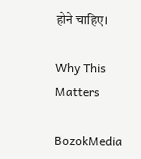होने चाहिए।

Why This Matters

BozokMedia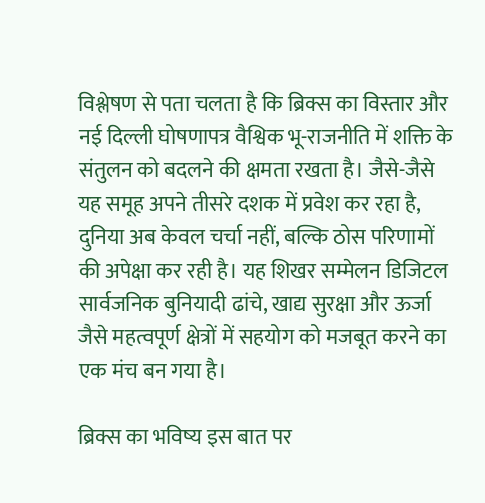विश्लेषण से पता चलता है कि ब्रिक्स का विस्तार और नई दिल्ली घोषणापत्र वैश्विक भू-राजनीति में शक्ति के संतुलन को बदलने की क्षमता रखता है। जैसे-जैसे यह समूह अपने तीसरे दशक में प्रवेश कर रहा है, दुनिया अब केवल चर्चा नहीं, बल्कि ठोस परिणामों की अपेक्षा कर रही है। यह शिखर सम्मेलन डिजिटल सार्वजनिक बुनियादी ढांचे, खाद्य सुरक्षा और ऊर्जा जैसे महत्वपूर्ण क्षेत्रों में सहयोग को मजबूत करने का एक मंच बन गया है।

ब्रिक्स का भविष्य इस बात पर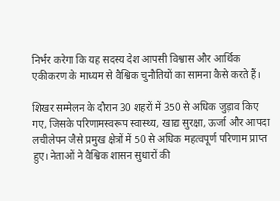निर्भर करेगा कि यह सदस्य देश आपसी विश्वास और आर्थिक एकीकरण के माध्यम से वैश्विक चुनौतियों का सामना कैसे करते हैं।

शिखर सम्मेलन के दौरान 30 शहरों में 350 से अधिक जुड़ाव किए गए, जिसके परिणामस्वरूप स्वास्थ्य, खाद्य सुरक्षा, ऊर्जा और आपदा लचीलेपन जैसे प्रमुख क्षेत्रों में 50 से अधिक महत्वपूर्ण परिणाम प्राप्त हुए। नेताओं ने वैश्विक शासन सुधारों की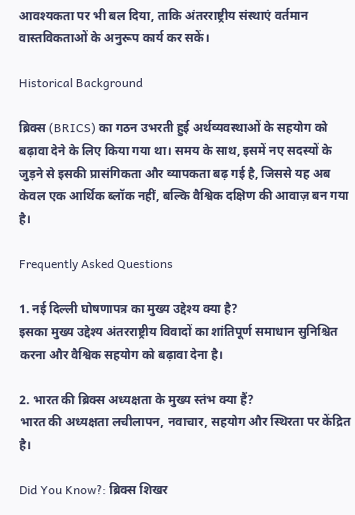आवश्यकता पर भी बल दिया, ताकि अंतरराष्ट्रीय संस्थाएं वर्तमान वास्तविकताओं के अनुरूप कार्य कर सकें।

Historical Background

ब्रिक्स (BRICS) का गठन उभरती हुई अर्थव्यवस्थाओं के सहयोग को बढ़ावा देने के लिए किया गया था। समय के साथ, इसमें नए सदस्यों के जुड़ने से इसकी प्रासंगिकता और व्यापकता बढ़ गई है, जिससे यह अब केवल एक आर्थिक ब्लॉक नहीं, बल्कि वैश्विक दक्षिण की आवाज़ बन गया है।

Frequently Asked Questions

1. नई दिल्ली घोषणापत्र का मुख्य उद्देश्य क्या है?
इसका मुख्य उद्देश्य अंतरराष्ट्रीय विवादों का शांतिपूर्ण समाधान सुनिश्चित करना और वैश्विक सहयोग को बढ़ावा देना है।

2. भारत की ब्रिक्स अध्यक्षता के मुख्य स्तंभ क्या हैं?
भारत की अध्यक्षता लचीलापन, नवाचार, सहयोग और स्थिरता पर केंद्रित है।

Did You Know?: ब्रिक्स शिखर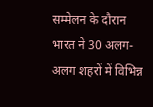सम्मेलन के दौरान भारत ने 30 अलग-अलग शहरों में विभिन्न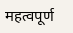महत्वपूर्ण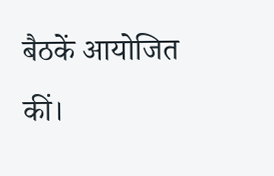बैठकें आयोजित कीं।